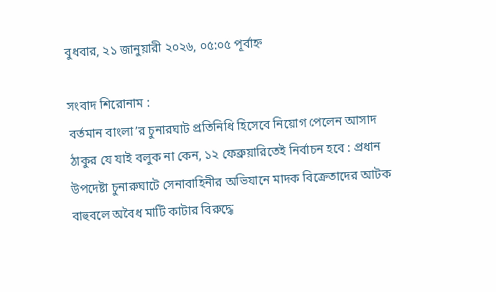বুধবার, ২১ জানুয়ারী ২০২৬, ০৫:০৫ পূর্বাহ্ন

সংবাদ শিরোনাম :
বর্তমান বাংলা’র চুনারঘাট প্রতিনিধি হিসেবে নিয়োগ পেলেন আসাদ ঠাকুর যে যাই বলুক না কেন, ১২ ফেব্রুয়ারিতেই নির্বাচন হবে : প্রধান উপদেষ্টা চুনারুঘাটে সেনাবাহিনীর অভিযানে মাদক বিক্রেতাদের আটক বাহুবলে অবৈধ মাটি কাটার বিরুদ্ধে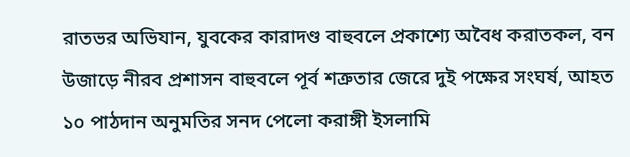রাতভর অভিযান, যুবকের কারাদণ্ড বাহুবলে প্রকাশ্যে অবৈধ করাতকল, বন উজাড়ে নীরব প্রশাসন বাহুবলে পূর্ব শত্রুতার জেরে দুই পক্ষের সংঘর্ষ, আহত ১০ পাঠদান অনুমতির সনদ পেলো করাঙ্গী ইসলামি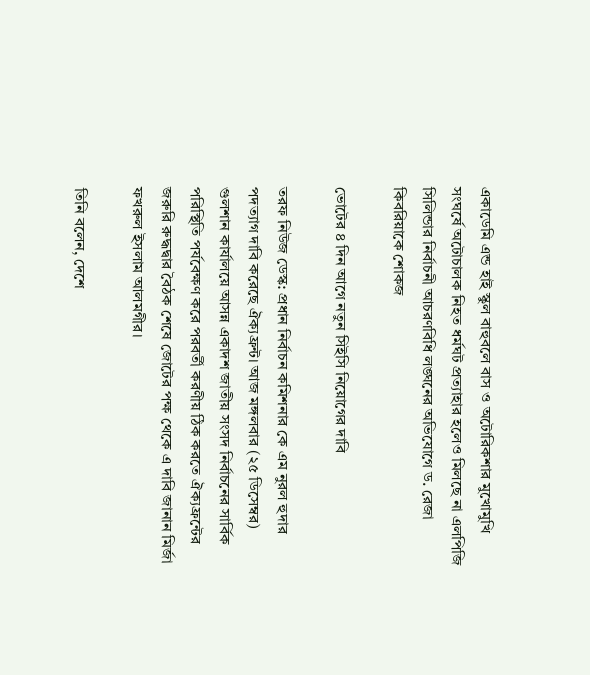একাডেমি এন্ড হাই স্কুল বাহুবলে বাস ও অটোরিকশার মুখোমুখি সংঘর্ষে অটোচালক নিহত ধর্মঘট প্রত্যাহার হলেও মিলছে না এলপিজি সিলিন্ডার নির্বাচনী আচরণবিধি লঙ্ঘনের অভিযোগে ড. রেজা কিবরিয়াকে শোকজ

ভোটের ৪ দিন আগে নতুন সিইসি নিয়োগের দাবি

তরফ নিউজ ডেস্ক: প্রধান নির্বাচন কমিশনার কে এম নুরল হুদার পদত্যাগ দাবি করেছে ঐক্যফ্রন্ট। আজ মঙ্গলবার (২৫ ডিসেম্বর) গুলশান কার্যালয়ে আসন্ন একাদশ জাতীয় সংসদ নির্বাচনের সার্বিক পরিস্থিতি পর্যবেক্ষণ করে পরবর্তী করণীয় ঠিক করতে ঐক্যফ্রন্টের জরুরি রুদ্ধদ্বার বৈঠক শেষে জোটের পক্ষ থেকে এ দাবি জানান মির্জা ফখরুল ইসলাম আলমগীর।

তিনি বলেন, দেশে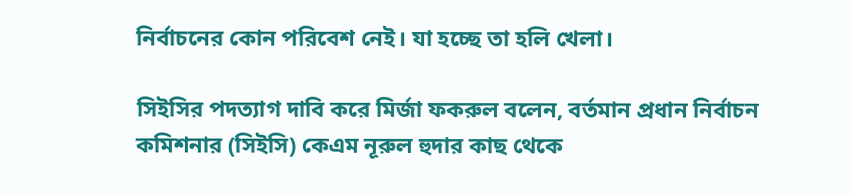নির্বাচনের কোন পরিবেশ নেই। যা হচ্ছে তা হলি খেলা।

সিইসির পদত্যাগ দাবি করে মির্জা ফকরুল বলেন, বর্তমান প্রধান নির্বাচন কমিশনার (সিইসি) কেএম নূরুল হুদার কাছ থেকে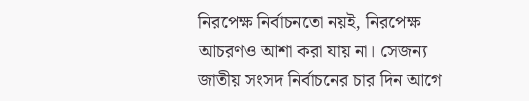নিরপেক্ষ নির্বাচনতো নয়ই, নিরপেক্ষ আচরণও আশা করা যায় না। সেজন্য জাতীয় সংসদ নির্বাচনের চার দিন আগে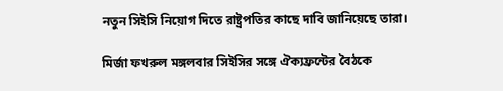নতুন সিইসি নিয়োগ দিতে রাষ্ট্রপতির কাছে দাবি জানিয়েছে তারা।

মির্জা ফখরুল মঙ্গলবার সিইসির সঙ্গে ঐক্যফ্রন্টের বৈঠকে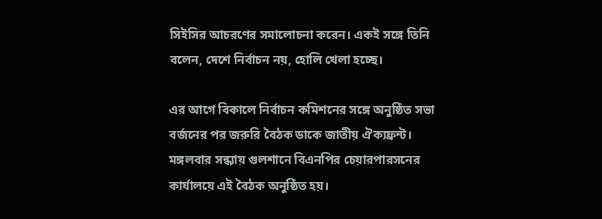সিইসির আচরণের সমালোচনা করেন। একই সঙ্গে তিনি বলেন, দেশে নির্বাচন নয়, হোলি খেলা হচ্ছে।

এর আগে বিকালে নির্বাচন কমিশনের সঙ্গে অনুষ্ঠিত সভা বর্জনের পর জরুরি বৈঠক ডাকে জাতীয় ঐক্যফ্রন্ট। মঙ্গলবার সন্ধ্যায় গুলশানে বিএনপির চেয়ারপারসনের কার্যালয়ে এই বৈঠক অনুষ্ঠিত হয়।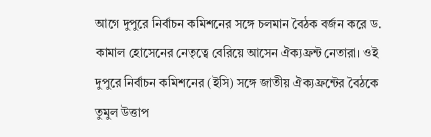আগে দুপুরে নির্বাচন কমিশনের সঙ্গে চলমান বৈঠক বর্জন করে ড. কামাল হোসেনের নেতৃত্বে বেরিয়ে আসেন ঐক্যফ্রন্ট নেতারা। ওই দুপুরে নির্বাচন কমিশনের (ইসি) সঙ্গে জাতীয় ঐক্যফ্রন্টের বৈঠকে তুমুল উত্তাপ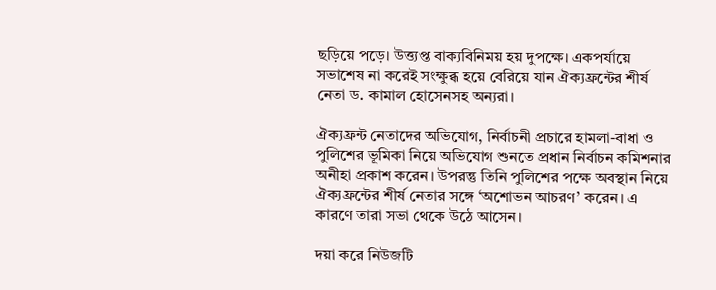ছড়িয়ে পড়ে। উত্ত্যপ্ত বাক্যবিনিময় হয় দুপক্ষে। একপর্যায়ে সভাশেষ না করেই সংক্ষুব্ধ হয়ে বেরিয়ে যান ঐক্যফ্রন্টের শীর্ষ নেতা ড. কামাল হোসেনসহ অন্যরা।

ঐক্যফ্রন্ট নেতাদের অভিযোগ, নির্বাচনী প্রচারে হামলা-বাধা ও পুলিশের ভূমিকা নিয়ে অভিযোগ শুনতে প্রধান নির্বাচন কমিশনার অনীহা প্রকাশ করেন। উপরন্তু তিনি পুলিশের পক্ষে অবস্থান নিয়ে ঐক্যফ্রন্টের শীর্ষ নেতার সঙ্গে ‘অশোভন আচরণ’ করেন। এ কারণে তারা সভা থেকে উঠে আসেন।

দয়া করে নিউজটি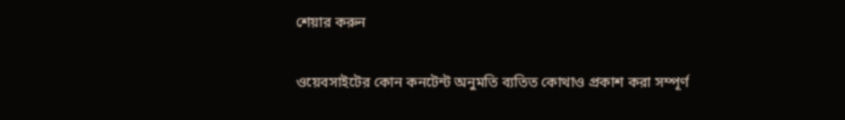শেয়ার করুন

ওয়েবসাইটের কোন কনটেন্ট অনুমতি ব্যতিত কোথাও প্রকাশ করা সম্পূর্ণ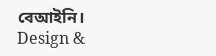বেআইনি।
Design &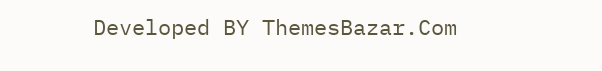Developed BY ThemesBazar.Com